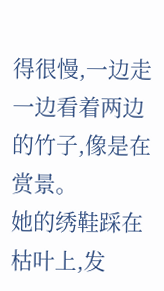得很慢,一边走一边看着两边的竹子,像是在赏景。
她的绣鞋踩在枯叶上,发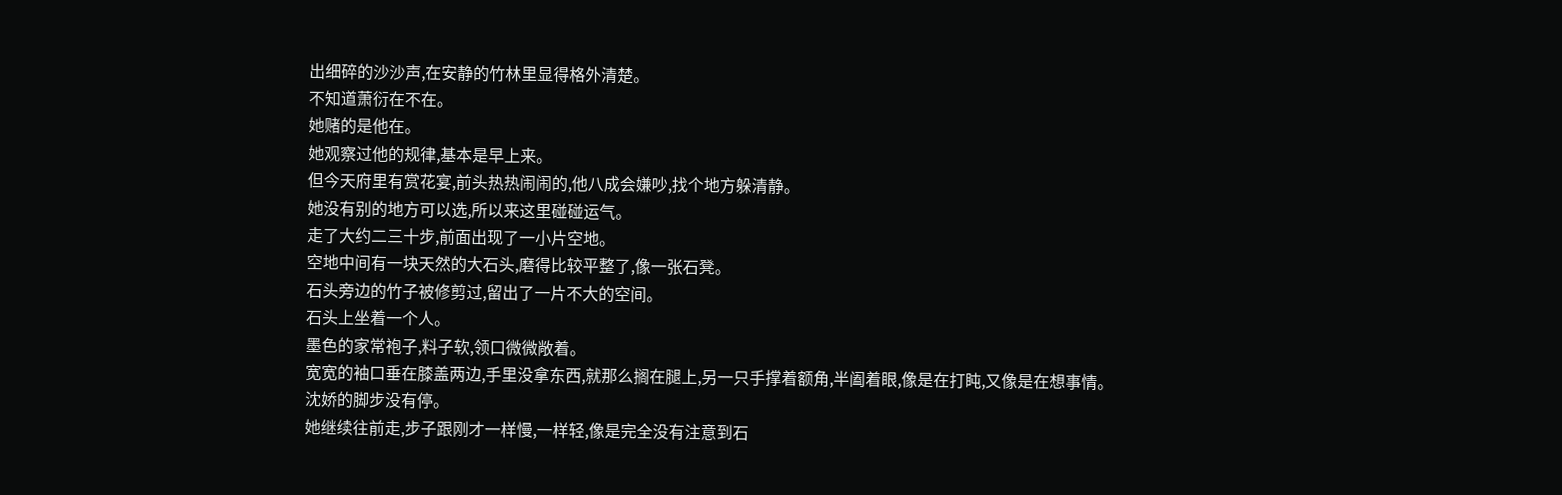出细碎的沙沙声,在安静的竹林里显得格外清楚。
不知道萧衍在不在。
她赌的是他在。
她观察过他的规律,基本是早上来。
但今天府里有赏花宴,前头热热闹闹的,他八成会嫌吵,找个地方躲清静。
她没有别的地方可以选,所以来这里碰碰运气。
走了大约二三十步,前面出现了一小片空地。
空地中间有一块天然的大石头,磨得比较平整了,像一张石凳。
石头旁边的竹子被修剪过,留出了一片不大的空间。
石头上坐着一个人。
墨色的家常袍子,料子软,领口微微敞着。
宽宽的袖口垂在膝盖两边,手里没拿东西,就那么搁在腿上,另一只手撑着额角,半阖着眼,像是在打盹,又像是在想事情。
沈娇的脚步没有停。
她继续往前走,步子跟刚才一样慢,一样轻,像是完全没有注意到石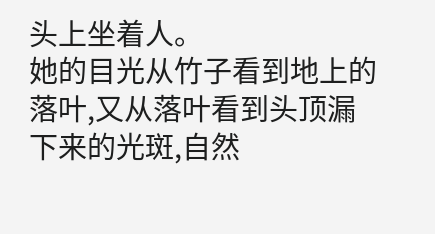头上坐着人。
她的目光从竹子看到地上的落叶,又从落叶看到头顶漏下来的光斑,自然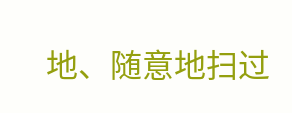地、随意地扫过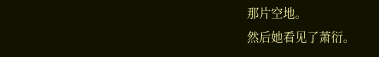那片空地。
然后她看见了萧衍。